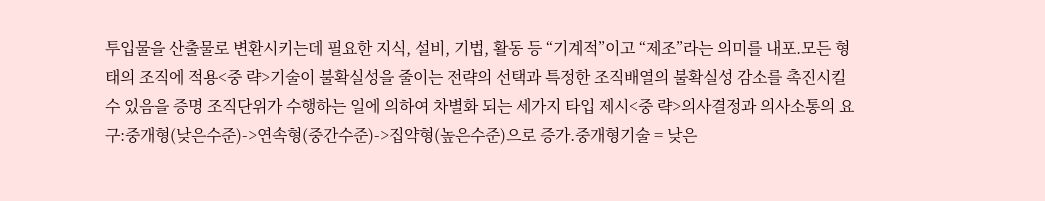투입물을 산출물로 변환시키는데 필요한 지식, 설비, 기법, 활동 등 “기계적”이고 “제조”라는 의미를 내포.모든 형태의 조직에 적용<중 략>기술이 불확실성을 줄이는 전략의 선택과 특정한 조직배열의 불확실성 감소를 촉진시킬 수 있음을 증명 조직단위가 수행하는 일에 의하여 차별화 되는 세가지 타입 제시<중 략>의사결정과 의사소통의 요구:중개형(낮은수준)->연속형(중간수준)->집약형(높은수준)으로 증가.중개형기술 = 낮은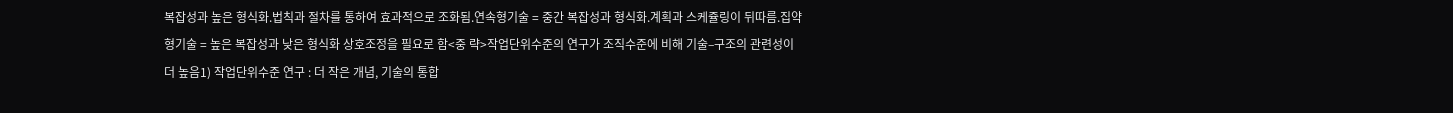복잡성과 높은 형식화.법칙과 절차를 통하여 효과적으로 조화됨.연속형기술 = 중간 복잡성과 형식화.계획과 스케쥴링이 뒤따름.집약형기술 = 높은 복잡성과 낮은 형식화 상호조정을 필요로 함<중 략>작업단위수준의 연구가 조직수준에 비해 기술–구조의 관련성이 더 높음1) 작업단위수준 연구 : 더 작은 개념, 기술의 통합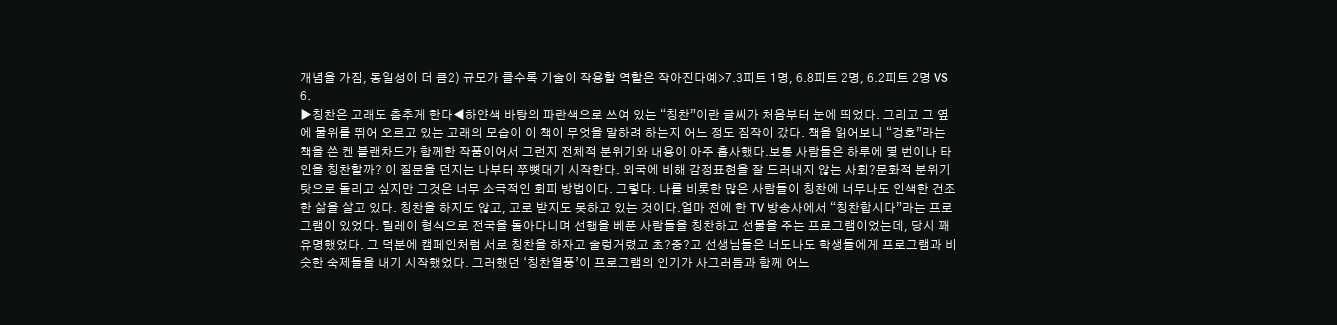개념을 가짐, 동일성이 더 큼2) 규모가 클수록 기술이 작용할 역할은 작아진다예>7.3피트 1명, 6.8피트 2명, 6.2피트 2명 VS 6.
▶칭찬은 고래도 춤추게 한다◀하얀색 바탕의 파란색으로 쓰여 있는 “칭찬”이란 글씨가 처음부터 눈에 띄었다. 그리고 그 옆에 물위를 뛰어 오르고 있는 고래의 모습이 이 책이 무엇을 말하려 하는지 어느 정도 짐작이 갔다. 책을 읽어보니 “겅호”라는 책을 쓴 켄 블랜차드가 함께한 작품이어서 그런지 전체적 분위기와 내용이 아주 흡사했다.보통 사람들은 하루에 몇 번이나 타인을 칭찬할까? 이 질문을 던지는 나부터 쭈뼛대기 시작한다. 외국에 비해 감정표현을 잘 드러내지 않는 사회?문화적 분위기 탓으로 돌리고 싶지만 그것은 너무 소극적인 회피 방법이다. 그렇다. 나를 비롯한 많은 사람들이 칭찬에 너무나도 인색한 건조한 삶을 살고 있다. 칭찬을 하지도 않고, 고로 받지도 못하고 있는 것이다.얼마 전에 한 TV 방송사에서 “칭찬합시다”라는 프로그램이 있었다. 릴레이 형식으로 전국을 돌아다니며 선행을 베푼 사람들을 칭찬하고 선물을 주는 프로그램이었는데, 당시 꽤 유명했었다. 그 덕분에 캠페인처럼 서로 칭찬을 하자고 술렁거렸고 초?중?고 선생님들은 너도나도 학생들에게 프로그램과 비슷한 숙제들을 내기 시작했었다. 그러했던 ‘칭찬열풍’이 프로그램의 인기가 사그러듬과 함께 어느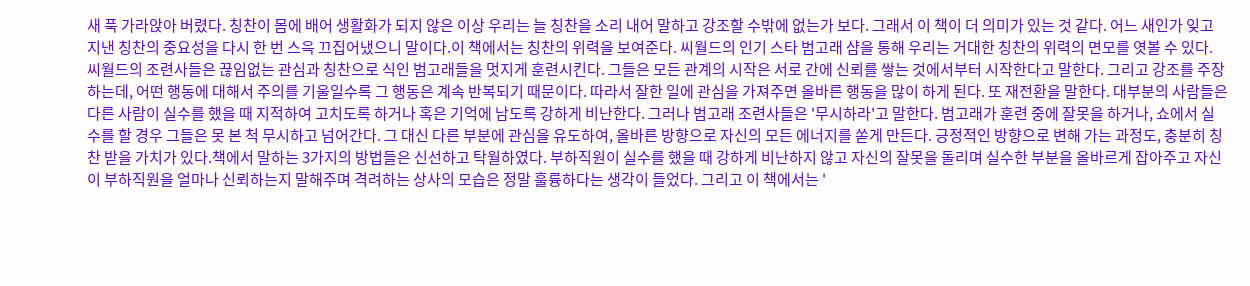새 푹 가라앉아 버렸다. 칭찬이 몸에 배어 생활화가 되지 않은 이상 우리는 늘 칭찬을 소리 내어 말하고 강조할 수밖에 없는가 보다. 그래서 이 책이 더 의미가 있는 것 같다. 어느 새인가 잊고 지낸 칭찬의 중요성을 다시 한 번 스윽 끄집어냈으니 말이다.이 책에서는 칭찬의 위력을 보여준다. 씨월드의 인기 스타 범고래 샴을 통해 우리는 거대한 칭찬의 위력의 면모를 엿볼 수 있다. 씨월드의 조련사들은 끊임없는 관심과 칭찬으로 식인 범고래들을 멋지게 훈련시킨다. 그들은 모든 관계의 시작은 서로 간에 신뢰를 쌓는 것에서부터 시작한다고 말한다. 그리고 강조를 주장하는데, 어떤 행동에 대해서 주의를 기울일수록 그 행동은 계속 반복되기 때문이다. 따라서 잘한 일에 관심을 가져주면 올바른 행동을 많이 하게 된다. 또 재전환을 말한다. 대부분의 사람들은 다른 사람이 실수를 했을 때 지적하여 고치도록 하거나 혹은 기억에 남도록 강하게 비난한다. 그러나 범고래 조련사들은 '무시하라'고 말한다. 범고래가 훈련 중에 잘못을 하거나, 쇼에서 실수를 할 경우 그들은 못 본 척 무시하고 넘어간다. 그 대신 다른 부분에 관심을 유도하여, 올바른 방향으로 자신의 모든 에너지를 쏟게 만든다. 긍정적인 방향으로 변해 가는 과정도, 충분히 칭찬 받을 가치가 있다.책에서 말하는 3가지의 방법들은 신선하고 탁월하였다. 부하직원이 실수를 했을 때 강하게 비난하지 않고 자신의 잘못을 돌리며 실수한 부분을 올바르게 잡아주고 자신이 부하직원을 얼마나 신뢰하는지 말해주며 격려하는 상사의 모습은 정말 훌륭하다는 생각이 들었다. 그리고 이 책에서는 '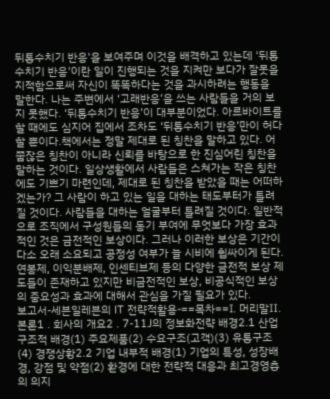뒤통수치기 반응'을 보여주며 이것을 배격하고 있는데 '뒤통수치기 반응'이란 일이 진행되는 것을 지켜만 보다가 잘못을 지적함으로써 자신이 똑똑하다는 것을 과시하려는 행동을 말한다. 나는 주변에서 ‘고래반응’을 쓰는 사람들을 거의 보지 못했다. ‘뒤통수치기 반응’이 대부분이었다. 아르바이트를 할 때에도 심지어 집에서 조차도 ‘뒤통수치기 반응’만이 허다할 뿐이다.책에서는 정말 제대로 된 칭찬을 말하고 있다. 어쭙잖은 칭찬이 아니라 신뢰를 바탕으로 한 진심어린 칭찬을 말하는 것이다. 일상생활에서 사람들은 스쳐가는 작은 칭찬에도 기쁘기 마련인데, 제대로 된 칭찬을 받았을 때는 어떠하겠는가? 그 사람이 하고 있는 일을 대하는 태도부터가 틀려질 것이다. 사람들을 대하는 얼굴부터 틀려질 것이다. 일반적으로 조직에서 구성원들의 동기 부여에 무엇보다 가장 효과적인 것은 금전적인 보상이다. 그러나 이러한 보상은 기간이 다소 오래 소요되고 공정성 여부가 늘 시비에 휩싸이게 된다. 연봉제, 이익분배제, 인센티브제 등의 다양한 금전적 보상 제도들이 존재하고 있지만 비금전적인 보상, 비공식적인 보상의 중요성과 효과에 대해서 관심을 가질 필요가 있다.
보고서-세븐일레븐의 IT 전략적활용-==목차==Ⅰ. 머리말Ⅱ. 본론1 . 회사의 개요2 . 7-11J의 정보화전략 배경2.1 산업구조적 배경(1) 주요제품(2) 수요구조(고객)(3) 유통구조(4) 경쟁상황2.2 기업 내부적 배경(1) 기업의 특성, 성장배경, 강점 및 약점(2) 환경에 대한 전략적 대응과 최고경영층의 의지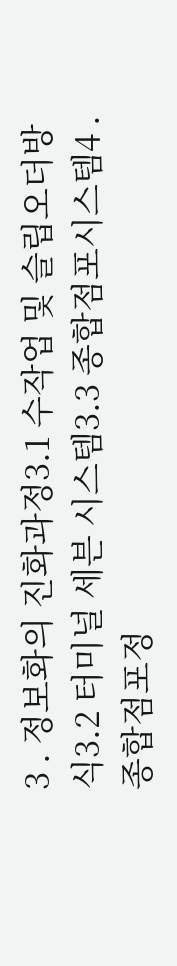3 . 정보화의 진화과정3.1 수작업 및 슬립오더방식3.2 터미널 세븐 시스템3.3 종합점포시스템4 . 종합점포정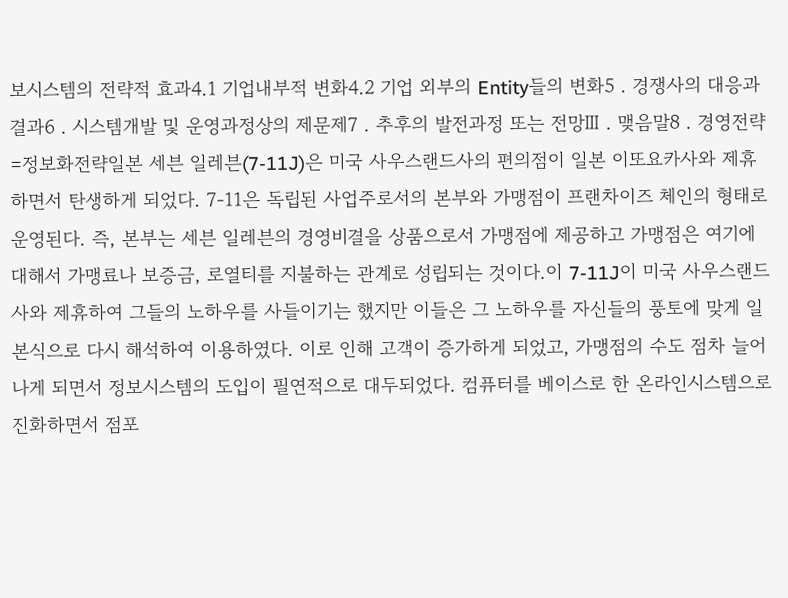보시스템의 전략적 효과4.1 기업내부적 변화4.2 기업 외부의 Entity들의 변화5 . 경쟁사의 대응과 결과6 . 시스템개발 및 운영과정상의 제문제7 . 추후의 발전과정 또는 전망Ⅲ . 맺음말8 . 경영전략=정보화전략일본 세븐 일레븐(7-11J)은 미국 사우스랜드사의 편의점이 일본 이또요카사와 제휴하면서 탄생하게 되었다. 7-11은 독립된 사업주로서의 본부와 가맹점이 프랜차이즈 체인의 형태로 운영된다. 즉, 본부는 세븐 일레븐의 경영비결을 상품으로서 가맹점에 제공하고 가맹점은 여기에 대해서 가맹료나 보증금, 로열티를 지불하는 관계로 성립되는 것이다.이 7-11J이 미국 사우스랜드사와 제휴하여 그들의 노하우를 사들이기는 했지만 이들은 그 노하우를 자신들의 풍토에 맞게 일본식으로 다시 해석하여 이용하였다. 이로 인해 고객이 증가하게 되었고, 가맹점의 수도 점차 늘어나게 되면서 정보시스템의 도입이 필연적으로 대두되었다. 컴퓨터를 베이스로 한 온라인시스템으로 진화하면서 점포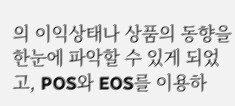의 이익상태나 상품의 동향을 한눈에 파악할 수 있게 되었고, POS와 EOS를 이용하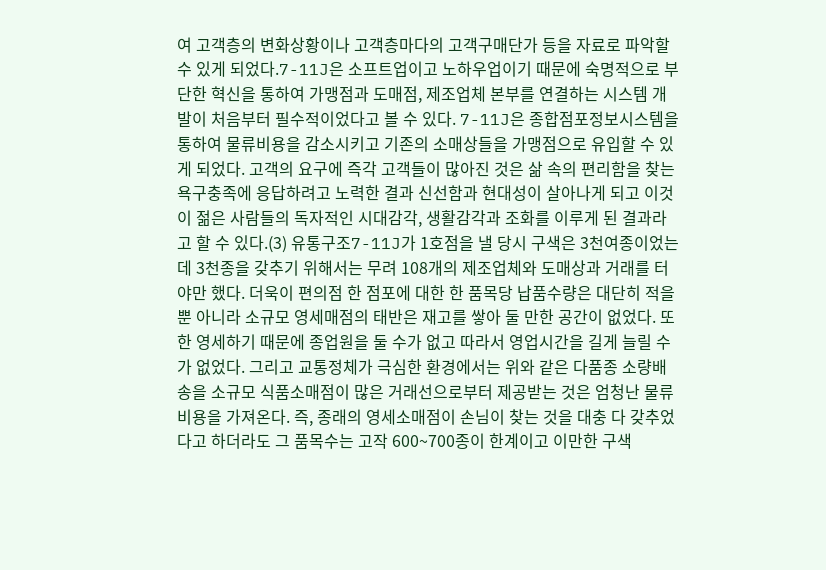여 고객층의 변화상황이나 고객층마다의 고객구매단가 등을 자료로 파악할 수 있게 되었다.7-11J은 소프트업이고 노하우업이기 때문에 숙명적으로 부단한 혁신을 통하여 가맹점과 도매점, 제조업체 본부를 연결하는 시스템 개발이 처음부터 필수적이었다고 볼 수 있다. 7-11J은 종합점포정보시스템을 통하여 물류비용을 감소시키고 기존의 소매상들을 가맹점으로 유입할 수 있게 되었다. 고객의 요구에 즉각 고객들이 많아진 것은 삶 속의 편리함을 찾는 욕구충족에 응답하려고 노력한 결과 신선함과 현대성이 살아나게 되고 이것이 젊은 사람들의 독자적인 시대감각, 생활감각과 조화를 이루게 된 결과라고 할 수 있다.(3) 유통구조7-11J가 1호점을 낼 당시 구색은 3천여종이었는데 3천종을 갖추기 위해서는 무려 108개의 제조업체와 도매상과 거래를 터야만 했다. 더욱이 편의점 한 점포에 대한 한 품목당 납품수량은 대단히 적을 뿐 아니라 소규모 영세매점의 태반은 재고를 쌓아 둘 만한 공간이 없었다. 또한 영세하기 때문에 종업원을 둘 수가 없고 따라서 영업시간을 길게 늘릴 수가 없었다. 그리고 교통정체가 극심한 환경에서는 위와 같은 다품종 소량배송을 소규모 식품소매점이 많은 거래선으로부터 제공받는 것은 엄청난 물류비용을 가져온다. 즉, 종래의 영세소매점이 손님이 찾는 것을 대충 다 갖추었다고 하더라도 그 품목수는 고작 600~700종이 한계이고 이만한 구색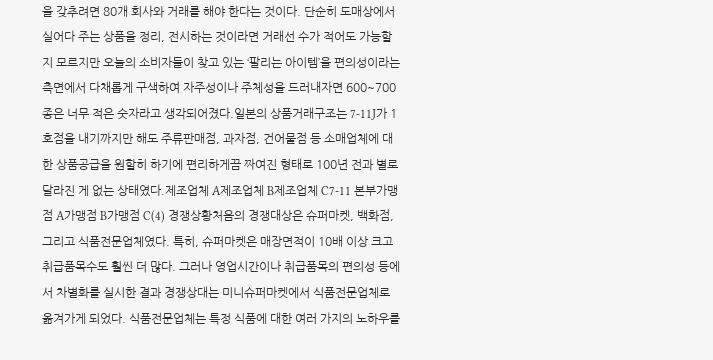을 갖추려면 80개 회사와 거래를 해야 한다는 것이다. 단순히 도매상에서 실어다 주는 상품을 정리, 전시하는 것이라면 거래선 수가 적어도 가능할지 모르지만 오늘의 소비자들이 찾고 있는 ‘팔리는 아이템’을 편의성이라는 측면에서 다채롭게 구색하여 자주성이나 주체성을 드러내자면 600~700종은 너무 적은 숫자라고 생각되어졌다.일본의 상품거래구조는 7-11J가 1호점을 내기까지만 해도 주류판매점, 과자점, 건어물점 등 소매업체에 대한 상품공급을 원할히 하기에 편리하게끔 짜여진 형태로 100년 전과 별로 달라진 게 없는 상태였다.제조업체 A제조업체 B제조업체 C7-11 본부가맹점 A가맹점 B가맹점 C(4) 경쟁상황처음의 경쟁대상은 슈퍼마켓, 백화점, 그리고 식품전문업체였다. 특히, 슈퍼마켓은 매장면적이 10배 이상 크고 취급품목수도 훨씬 더 많다. 그러나 영업시간이나 취급품목의 편의성 등에서 차별화를 실시한 결과 경쟁상대는 미니슈퍼마켓에서 식품전문업체로 옮겨가게 되었다. 식품전문업체는 특정 식품에 대한 여러 가지의 노하우를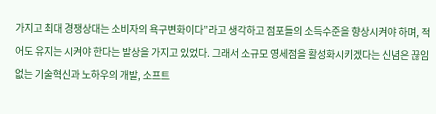가지고 최대 경쟁상대는 소비자의 욕구변화이다”라고 생각하고 점포들의 소득수준을 향상시켜야 하며, 적어도 유지는 시켜야 한다는 발상을 가지고 있었다. 그래서 소규모 영세점을 활성화시키겠다는 신념은 끊임없는 기술혁신과 노하우의 개발, 소프트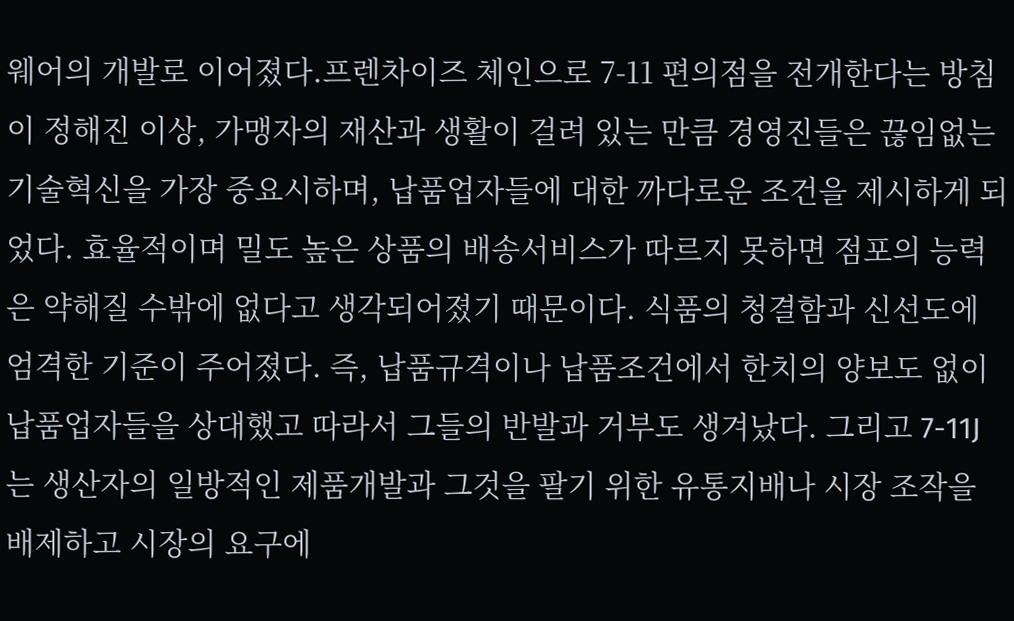웨어의 개발로 이어졌다.프렌차이즈 체인으로 7-11 편의점을 전개한다는 방침이 정해진 이상, 가맹자의 재산과 생활이 걸려 있는 만큼 경영진들은 끊임없는 기술혁신을 가장 중요시하며, 납품업자들에 대한 까다로운 조건을 제시하게 되었다. 효율적이며 밀도 높은 상품의 배송서비스가 따르지 못하면 점포의 능력은 약해질 수밖에 없다고 생각되어졌기 때문이다. 식품의 청결함과 신선도에 엄격한 기준이 주어졌다. 즉, 납품규격이나 납품조건에서 한치의 양보도 없이 납품업자들을 상대했고 따라서 그들의 반발과 거부도 생겨났다. 그리고 7-11J는 생산자의 일방적인 제품개발과 그것을 팔기 위한 유통지배나 시장 조작을 배제하고 시장의 요구에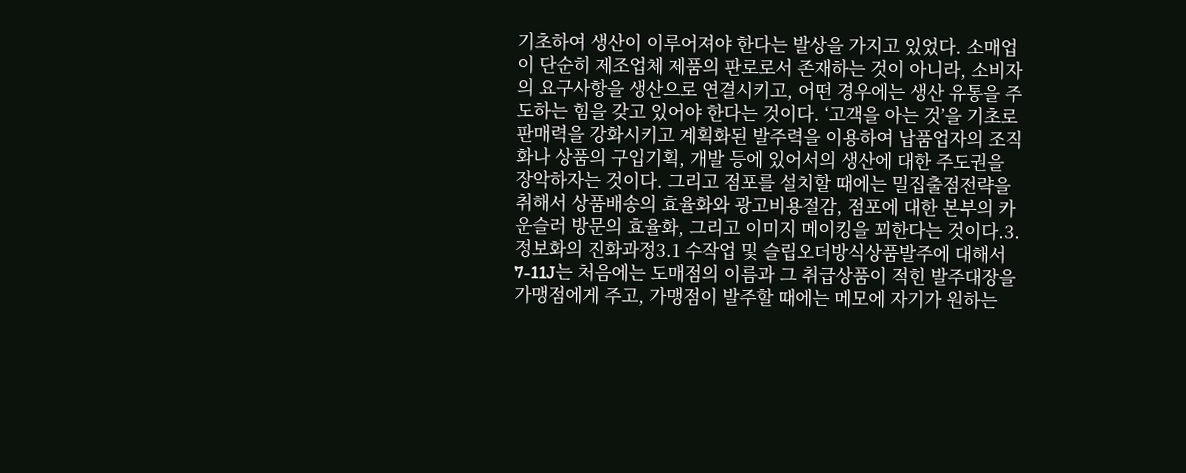기초하여 생산이 이루어져야 한다는 발상을 가지고 있었다. 소매업이 단순히 제조업체 제품의 판로로서 존재하는 것이 아니라, 소비자의 요구사항을 생산으로 연결시키고, 어떤 경우에는 생산 유통을 주도하는 힘을 갖고 있어야 한다는 것이다. ‘고객을 아는 것’을 기초로 판매력을 강화시키고 계획화된 발주력을 이용하여 납품업자의 조직화나 상품의 구입기획, 개발 등에 있어서의 생산에 대한 주도권을 장악하자는 것이다. 그리고 점포를 설치할 때에는 밀집출점전략을 취해서 상품배송의 효율화와 광고비용절감, 점포에 대한 본부의 카운슬러 방문의 효율화, 그리고 이미지 메이킹을 꾀한다는 것이다.3. 정보화의 진화과정3.1 수작업 및 슬립오더방식상품발주에 대해서 7-11J는 처음에는 도매점의 이름과 그 취급상품이 적힌 발주대장을 가맹점에게 주고, 가맹점이 발주할 때에는 메모에 자기가 원하는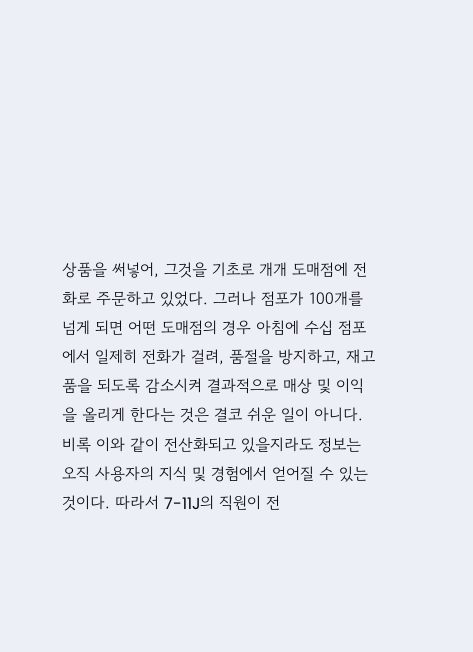상품을 써넣어, 그것을 기초로 개개 도매점에 전화로 주문하고 있었다. 그러나 점포가 100개를 넘게 되면 어떤 도매점의 경우 아침에 수십 점포에서 일제히 전화가 걸려, 품절을 방지하고, 재고품을 되도록 감소시켜 결과적으로 매상 및 이익을 올리게 한다는 것은 결코 쉬운 일이 아니다. 비록 이와 같이 전산화되고 있을지라도 정보는 오직 사용자의 지식 및 경험에서 얻어질 수 있는 것이다. 따라서 7-11J의 직원이 전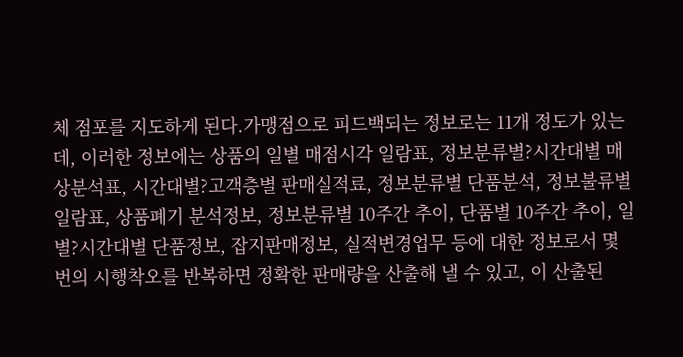체 점포를 지도하게 된다.가맹점으로 피드백되는 정보로는 11개 정도가 있는데, 이러한 정보에는 상품의 일별 매점시각 일람표, 정보분류별?시간대별 매상분석표, 시간대별?고객층별 판매실적료, 정보분류별 단품분석, 정보불류별 일람표, 상품폐기 분석정보, 정보분류별 10주간 추이, 단품별 10주간 추이, 일별?시간대별 단품정보, 잡지판매정보, 실적변경업무 등에 대한 정보로서 몇 번의 시행착오를 반복하면 정확한 판매량을 산출해 낼 수 있고, 이 산출된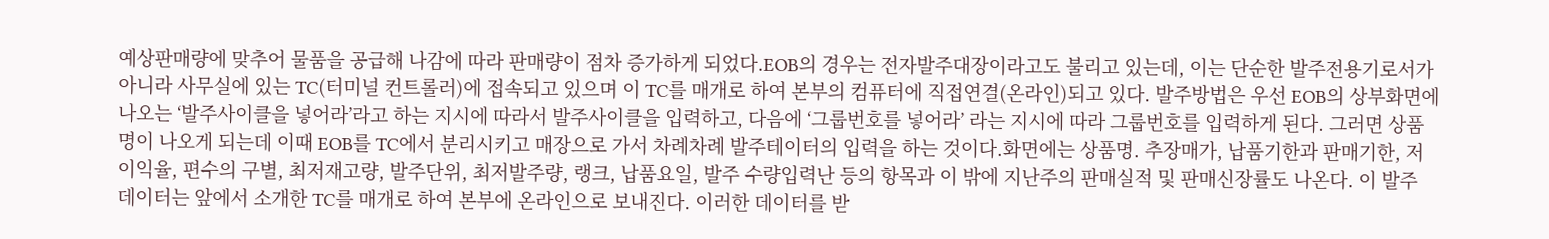예상판매량에 맞추어 물품을 공급해 나감에 따라 판매량이 점차 증가하게 되었다.EOB의 경우는 전자발주대장이라고도 불리고 있는데, 이는 단순한 발주전용기로서가 아니라 사무실에 있는 TC(터미널 컨트롤러)에 접속되고 있으며 이 TC를 매개로 하여 본부의 컴퓨터에 직접연결(온라인)되고 있다. 발주방법은 우선 EOB의 상부화면에 나오는 ‘발주사이클을 넣어라’라고 하는 지시에 따라서 발주사이클을 입력하고, 다음에 ‘그룹번호를 넣어라’ 라는 지시에 따라 그룹번호를 입력하게 된다. 그러면 상품명이 나오게 되는데 이때 EOB를 TC에서 분리시키고 매장으로 가서 차례차례 발주테이터의 입력을 하는 것이다.화면에는 상품명. 추장매가, 납품기한과 판매기한, 저이익율, 편수의 구별, 최저재고량, 발주단위, 최저발주량, 랭크, 납품요일, 발주 수량입력난 등의 항목과 이 밖에 지난주의 판매실적 및 판매신장률도 나온다. 이 발주 데이터는 앞에서 소개한 TC를 매개로 하여 본부에 온라인으로 보내진다. 이러한 데이터를 받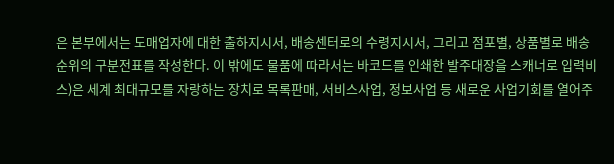은 본부에서는 도매업자에 대한 출하지시서, 배송센터로의 수령지시서, 그리고 점포별, 상품별로 배송순위의 구분전표를 작성한다. 이 밖에도 물품에 따라서는 바코드를 인쇄한 발주대장을 스캐너로 입력비스)은 세계 최대규모를 자랑하는 장치로 목록판매, 서비스사업, 정보사업 등 새로운 사업기회를 열어주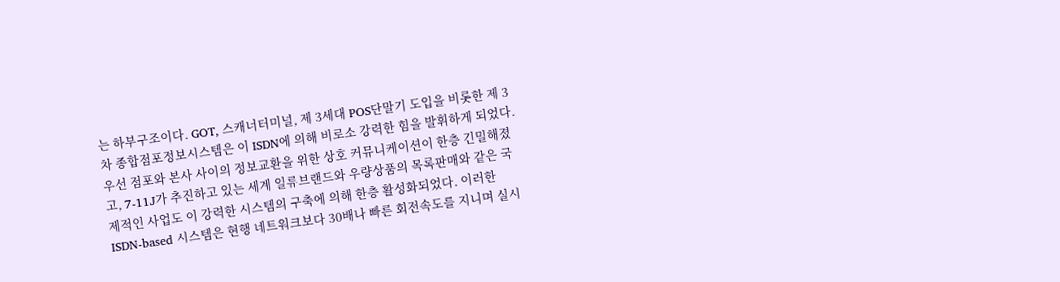는 하부구조이다. GOT, 스캐너터미널, 제 3세대 POS단말기 도입을 비롯한 제 3차 종합점포정보시스템은 이 ISDN에 의해 비로소 강력한 힘을 발휘하게 되었다. 우선 점포와 본사 사이의 정보교환을 위한 상호 커뮤니케이션이 한층 긴밀해졌고, 7-11J가 추진하고 있는 세계 일류브랜드와 우량상품의 목록판매와 같은 국제적인 사업도 이 강력한 시스템의 구축에 의해 한층 활성화되었다. 이러한 ISDN-based 시스템은 현행 네트워크보다 30배나 빠른 회전속도를 지니며 실시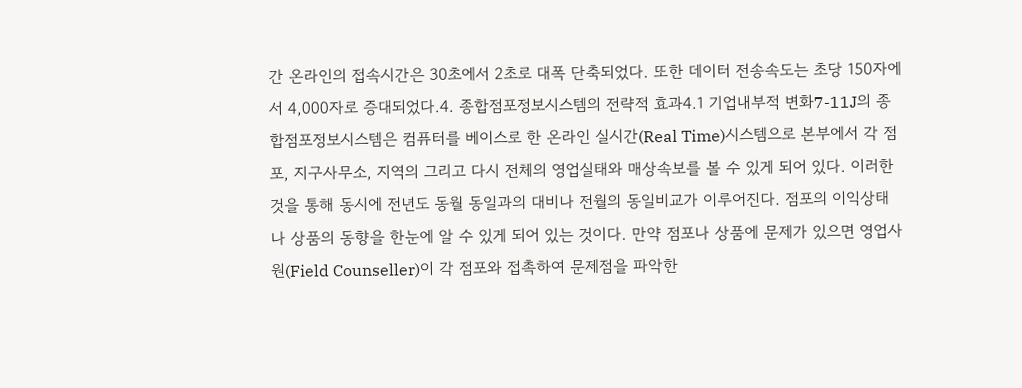간 온라인의 접속시간은 30초에서 2초로 대폭 단축되었다. 또한 데이터 전송속도는 초당 150자에서 4,000자로 증대되었다.4. 종합점포정보시스템의 전략적 효과4.1 기업내부적 변화7-11J의 종합점포정보시스템은 컴퓨터를 베이스로 한 온라인 실시간(Real Time)시스템으로 본부에서 각 점포, 지구사무소, 지역의 그리고 다시 전체의 영업실태와 매상속보를 볼 수 있게 되어 있다. 이러한 것을 통해 동시에 전년도 동월 동일과의 대비나 전월의 동일비교가 이루어진다. 점포의 이익상태나 상품의 동향을 한눈에 알 수 있게 되어 있는 것이다. 만약 점포나 상품에 문제가 있으면 영업사원(Field Counseller)이 각 점포와 접촉하여 문제점을 파악한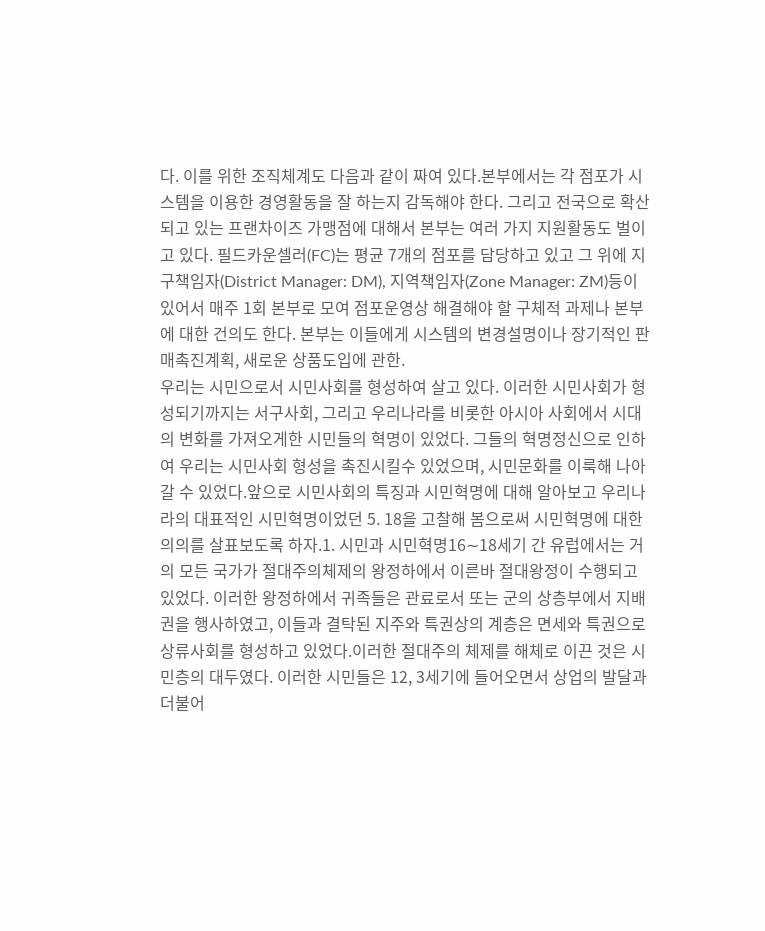다. 이를 위한 조직체계도 다음과 같이 짜여 있다.본부에서는 각 점포가 시스템을 이용한 경영활동을 잘 하는지 감독해야 한다. 그리고 전국으로 확산되고 있는 프랜차이즈 가맹점에 대해서 본부는 여러 가지 지원활동도 벌이고 있다. 필드카운셀러(FC)는 평균 7개의 점포를 담당하고 있고 그 위에 지구책임자(District Manager: DM), 지역책임자(Zone Manager: ZM)등이 있어서 매주 1회 본부로 모여 점포운영상 해결해야 할 구체적 과제나 본부에 대한 건의도 한다. 본부는 이들에게 시스템의 변경설명이나 장기적인 판매촉진계획, 새로운 상품도입에 관한.
우리는 시민으로서 시민사회를 형성하여 살고 있다. 이러한 시민사회가 형성되기까지는 서구사회, 그리고 우리나라를 비롯한 아시아 사회에서 시대의 변화를 가져오게한 시민들의 혁명이 있었다. 그들의 혁명정신으로 인하여 우리는 시민사회 형성을 촉진시킬수 있었으며, 시민문화를 이룩해 나아갈 수 있었다.앞으로 시민사회의 특징과 시민혁명에 대해 알아보고 우리나라의 대표적인 시민혁명이었던 5. 18을 고찰해 봄으로써 시민혁명에 대한 의의를 살표보도록 하자.1. 시민과 시민혁명16∼18세기 간 유럽에서는 거의 모든 국가가 절대주의체제의 왕정하에서 이른바 절대왕정이 수행되고 있었다. 이러한 왕정하에서 귀족들은 관료로서 또는 군의 상층부에서 지배권을 행사하였고, 이들과 결탁된 지주와 특권상의 계층은 면세와 특권으로 상류사회를 형성하고 있었다.이러한 절대주의 체제를 해체로 이끈 것은 시민층의 대두였다. 이러한 시민들은 12, 3세기에 들어오면서 상업의 발달과 더불어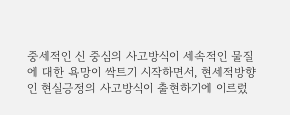중세적인 신 중심의 사고방식이 세속적인 물질에 대한 욕망이 싹트기 시작하면서, 현세적방향인 현실긍정의 사고방식이 출현하기에 이르렀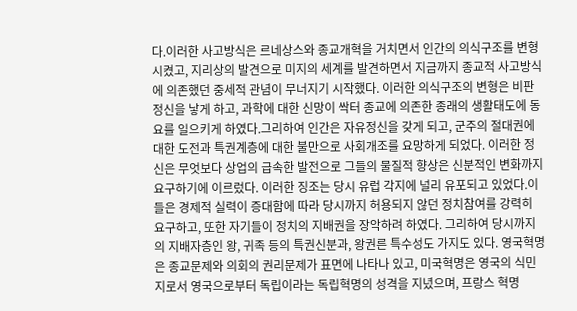다.이러한 사고방식은 르네상스와 종교개혁을 거치면서 인간의 의식구조를 변형시켰고, 지리상의 발견으로 미지의 세계를 발견하면서 지금까지 종교적 사고방식에 의존했던 중세적 관념이 무너지기 시작했다. 이러한 의식구조의 변형은 비판정신을 낳게 하고, 과학에 대한 신망이 싹터 종교에 의존한 종래의 생활태도에 동요를 일으키게 하였다.그리하여 인간은 자유정신을 갖게 되고, 군주의 절대권에 대한 도전과 특권계층에 대한 불만으로 사회개조를 요망하게 되었다. 이러한 정신은 무엇보다 상업의 급속한 발전으로 그들의 물질적 향상은 신분적인 변화까지 요구하기에 이르렀다. 이러한 징조는 당시 유럽 각지에 널리 유포되고 있었다.이들은 경제적 실력이 증대함에 따라 당시까지 허용되지 않던 정치참여를 강력히 요구하고, 또한 자기들이 정치의 지배권을 장악하려 하였다. 그리하여 당시까지의 지배자층인 왕, 귀족 등의 특권신분과, 왕권른 특수성도 가지도 있다. 영국혁명은 종교문제와 의회의 권리문제가 표면에 나타나 있고, 미국혁명은 영국의 식민지로서 영국으로부터 독립이라는 독립혁명의 성격을 지녔으며, 프랑스 혁명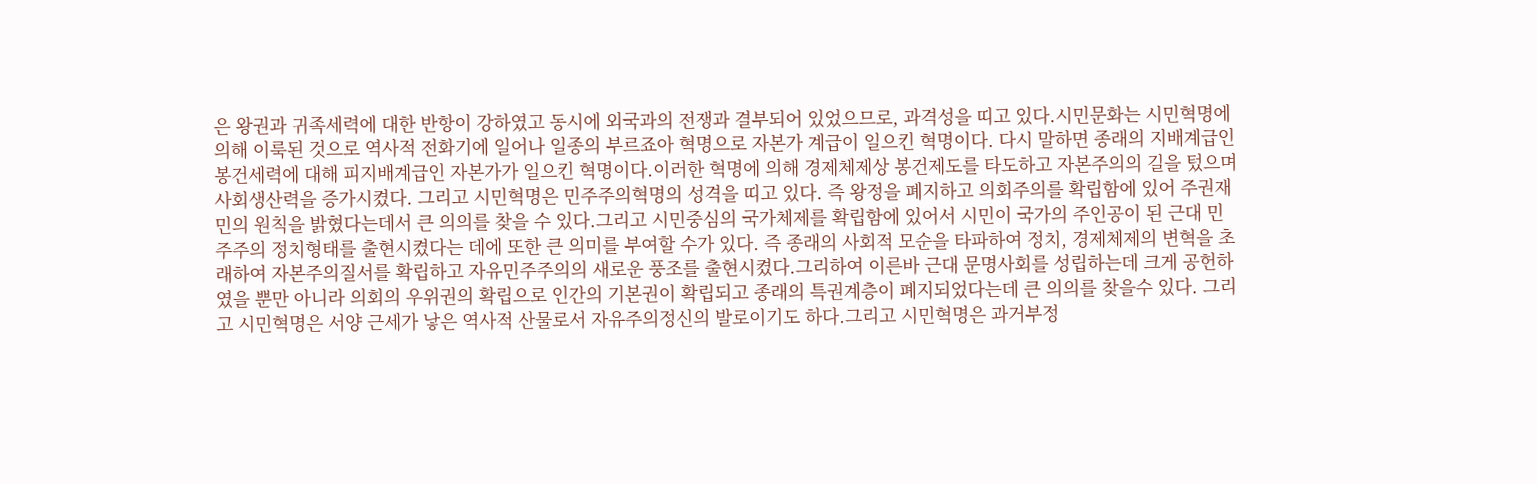은 왕권과 귀족세력에 대한 반항이 강하였고 동시에 외국과의 전쟁과 결부되어 있었으므로, 과격성을 띠고 있다.시민문화는 시민혁명에 의해 이룩된 것으로 역사적 전화기에 일어나 일종의 부르죠아 혁명으로 자본가 계급이 일으킨 혁명이다. 다시 말하면 종래의 지배계급인 봉건세력에 대해 피지배계급인 자본가가 일으킨 혁명이다.이러한 혁명에 의해 경제체제상 봉건제도를 타도하고 자본주의의 길을 텄으며 사회생산력을 증가시켰다. 그리고 시민혁명은 민주주의혁명의 성격을 띠고 있다. 즉 왕정을 폐지하고 의회주의를 확립함에 있어 주권재민의 원칙을 밝혔다는데서 큰 의의를 찾을 수 있다.그리고 시민중심의 국가체제를 확립함에 있어서 시민이 국가의 주인공이 된 근대 민주주의 정치형태를 출현시켰다는 데에 또한 큰 의미를 부여할 수가 있다. 즉 종래의 사회적 모순을 타파하여 정치, 경제체제의 변혁을 초래하여 자본주의질서를 확립하고 자유민주주의의 새로운 풍조를 출현시켰다.그리하여 이른바 근대 문명사회를 성립하는데 크게 공헌하였을 뿐만 아니라 의회의 우위권의 확립으로 인간의 기본권이 확립되고 종래의 특권계층이 폐지되었다는데 큰 의의를 찾을수 있다. 그리고 시민혁명은 서양 근세가 낳은 역사적 산물로서 자유주의정신의 발로이기도 하다.그리고 시민혁명은 과거부정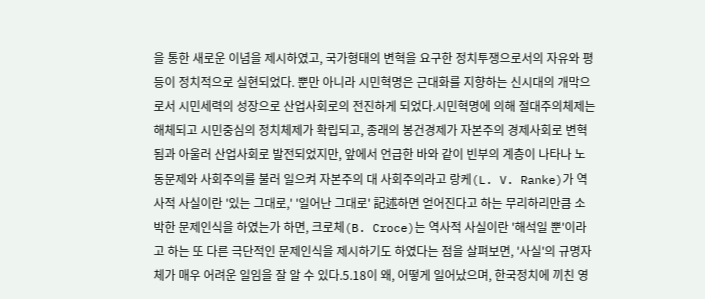을 통한 새로운 이념을 제시하였고, 국가형태의 변혁을 요구한 정치투쟁으로서의 자유와 평등이 정치적으로 실현되었다. 뿐만 아니라 시민혁명은 근대화를 지향하는 신시대의 개막으로서 시민세력의 성장으로 산업사회로의 전진하게 되었다.시민혁명에 의해 절대주의체제는 해체되고 시민중심의 정치체제가 확립되고, 종래의 봉건경제가 자본주의 경제사회로 변혁됨과 아울러 산업사회로 발전되었지만, 앞에서 언급한 바와 같이 빈부의 계층이 나타나 노동문제와 사회주의를 불러 일으켜 자본주의 대 사회주의라고 랑케(L. V. Ranke)가 역사적 사실이란 '있는 그대로,' '일어난 그대로' 記述하면 얻어진다고 하는 무리하리만큼 소박한 문제인식을 하였는가 하면, 크로체(B. Croce)는 역사적 사실이란 '해석일 뿐'이라고 하는 또 다른 극단적인 문제인식을 제시하기도 하였다는 점을 살펴보면, '사실'의 규명자체가 매우 어려운 일임을 잘 알 수 있다.5.18이 왜, 어떻게 일어났으며, 한국정치에 끼친 영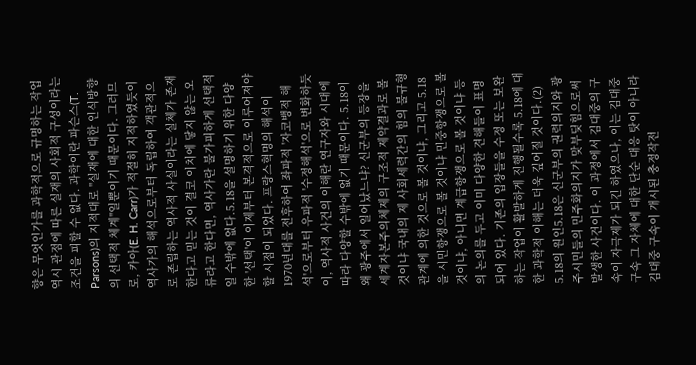향은 무엇인가를 과학적으로 규명하는 작업 역시 관점에 따른 실재의 사회적 구성이라는 조건을 피할 수 없다. 과학이란 파슨스(T. Parsons)의 지적대로 "실재에 대한 인식방향의 선택적 체계"일뿐이기 때문이다. 그러므로, 카아(E. H. Carr)가 적절히 지적하였듯이 역사가의 해석으로부터 독립하여 객관적으로 존립하는 역사적 사실이라는 실체가 존재한다고 믿는 것이 결코 이치에 닿지 않는 오류라고 한다면, 역사가란 불가피하게 선택적일 수밖에 없다.5.18을 설명하기 위한 다양한 '선택'이 이제부터 본격적으로 이루어져야 할 시점이 되었다. 프랑스혁명의 해석이 1970년대를 전후하여 좌파적 '자코뱅적 해석'으로부터 우파적 '수정해석'으로 변화하듯이, 역사적 사건의 이해란 연구자와 시대에 따라 다양할 수밖에 없기 때문이다. 5.18이 왜 광주에서 일어났느냐? 신군부의 등장을 세계자본주의체제의 구조적 제약결과로 볼 것이냐 국내의 제 사회세력간의 힘의 불규형관계에 의한 것으로 볼 것이냐, 그리고 5.18을 시민항쟁으로 볼 것이냐 민중항쟁으로 볼 것이냐, 아니면 계급항쟁으로 볼 것이냐 등의 논의를 두고 이미 다양한 견해들이 표명되어 있다. 기존의 입장들을 수정 또는 보완하는 작업이 활발하게 진행될수록 5.18에 대한 과학적 이해는 더욱 깊어질 것이다.(2) 5.18의 원인5.18은 신군부의 권력의지와 광주시민들의 민주화의지가 맞부딪힘으로써 발생한 사건이다. 이 과정에서 김대중의 구속이 자극제가 되긴 하였으나, 이는 김대중 구속 그 자체에 대한 단순 대응 탓이 아니라 김대중 구속이 개시된 충정작전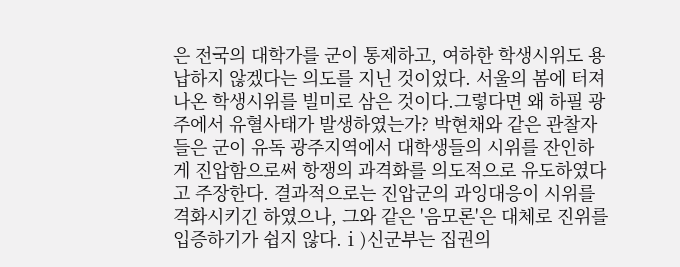은 전국의 대학가를 군이 통제하고, 여하한 학생시위도 용납하지 않겠다는 의도를 지닌 것이었다. 서울의 봄에 터져나온 학생시위를 빌미로 삼은 것이다.그렇다면 왜 하필 광주에서 유혈사태가 발생하였는가? 박현채와 같은 관찰자들은 군이 유독 광주지역에서 대학생들의 시위를 잔인하게 진압함으로써 항쟁의 과격화를 의도적으로 유도하였다고 주장한다. 결과적으로는 진압군의 과잉대응이 시위를 격화시키긴 하였으나, 그와 같은 '음모론'은 대체로 진위를 입증하기가 쉽지 않다.ⅰ)신군부는 집권의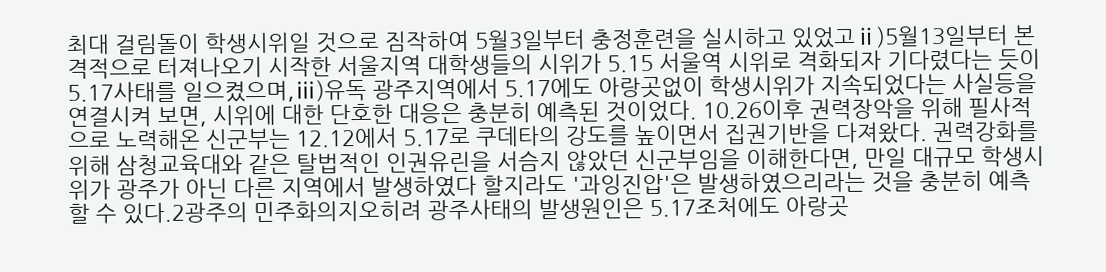최대 걸림돌이 학생시위일 것으로 짐작하여 5월3일부터 충정훈련을 실시하고 있었고ⅱ)5월13일부터 본격적으로 터져나오기 시작한 서울지역 대학생들의 시위가 5.15 서울역 시위로 격화되자 기다렸다는 듯이 5.17사태를 일으켰으며,ⅲ)유독 광주지역에서 5.17에도 아랑곳없이 학생시위가 지속되었다는 사실등을 연결시켜 보면, 시위에 대한 단호한 대응은 충분히 예측된 것이었다. 10.26이후 권력장악을 위해 필사적으로 노력해온 신군부는 12.12에서 5.17로 쿠데타의 강도를 높이면서 집권기반을 다져왔다. 권력강화를 위해 삼청교육대와 같은 탈법적인 인권유린을 서슴지 않았던 신군부임을 이해한다면, 만일 대규모 학생시위가 광주가 아닌 다른 지역에서 발생하였다 할지라도 '과잉진압'은 발생하였으리라는 것을 충분히 예측할 수 있다.2광주의 민주화의지오히려 광주사태의 발생원인은 5.17조처에도 아랑곳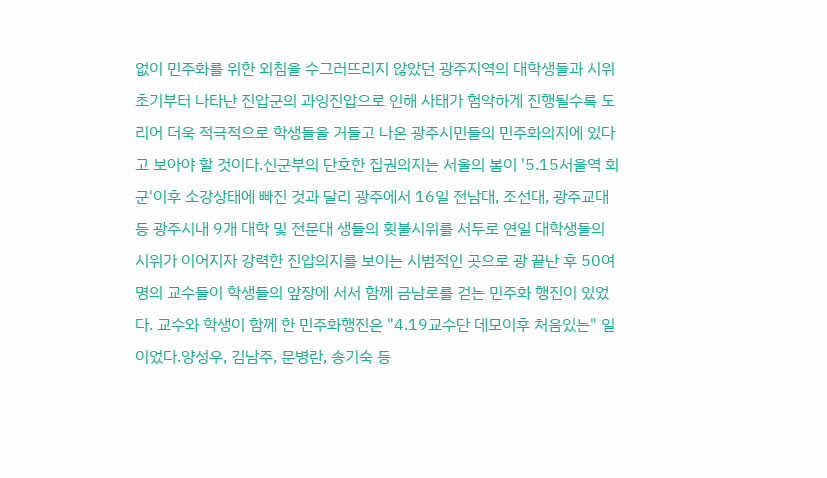없이 민주화를 위한 외침을 수그러뜨리지 않았던 광주지역의 대학생들과 시위 초기부터 나타난 진압군의 과잉진압으로 인해 사태가 험악하게 진행될수록 도리어 더욱 적극적으로 학생들을 거들고 나온 광주시민들의 민주화의지에 있다고 보아야 할 것이다.신군부의 단호한 집권의지는 서울의 봄이 '5.15서울역 회군'이후 소강상태에 빠진 것과 달리 광주에서 16일 전남대, 조선대, 광주교대 등 광주시내 9개 대학 및 전문대 생들의 횟불시위를 서두로 연일 대학생들의 시위가 이어지자 강력한 진압의지를 보이는 시범적인 곳으로 광 끝난 후 50여명의 교수들이 학생들의 앞장에 서서 함께 금남로를 걷는 민주화 행진이 있었다. 교수와 학생이 함께 한 민주화행진은 "4.19교수단 데모이후 처음있는" 일이었다.양성우, 김남주, 문병란, 송기숙 등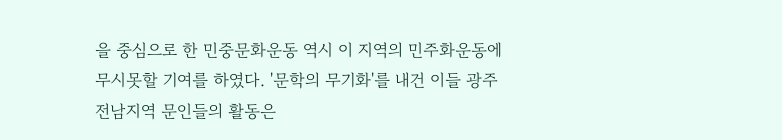을 중심으로 한 민중문화운동 역시 이 지역의 민주화운동에 무시못할 기여를 하였다. '문학의 무기화'를 내건 이들 광주 전남지역 문인들의 활동은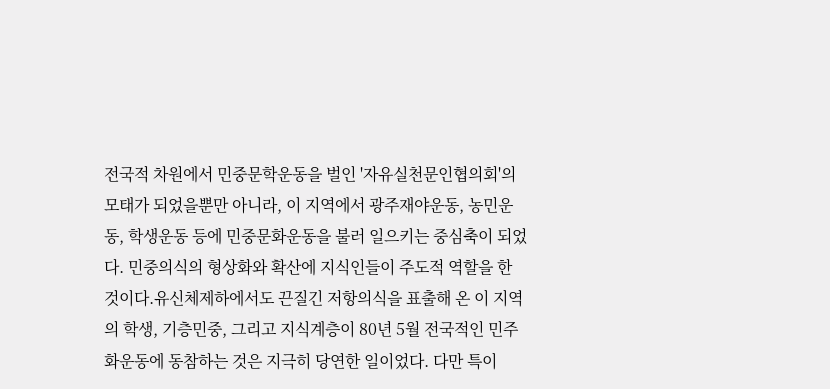전국적 차원에서 민중문학운동을 벌인 '자유실천문인협의회'의 모태가 되었을뿐만 아니라, 이 지역에서 광주재야운동, 농민운동, 학생운동 등에 민중문화운동을 불러 일으키는 중심축이 되었다. 민중의식의 형상화와 확산에 지식인들이 주도적 역할을 한 것이다.유신체제하에서도 끈질긴 저항의식을 표출해 온 이 지역의 학생, 기층민중, 그리고 지식계층이 80년 5월 전국적인 민주화운동에 동참하는 것은 지극히 당연한 일이었다. 다만 특이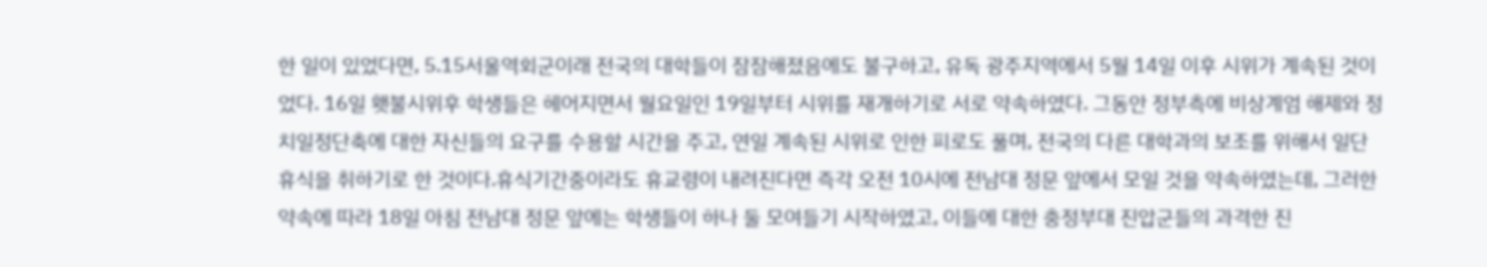한 일이 있었다면, 5.15서울역회군이래 전국의 대학들이 잠잠해졌음에도 불구하고, 유독 광주지역에서 5월 14일 이후 시위가 계속된 것이었다. 16일 횃불시위후 학생들은 헤어지면서 월요일인 19일부터 시위를 재개하기로 서로 약속하였다. 그동안 정부측에 비상계엄 해제와 정치일정단축에 대한 자신들의 요구를 수용할 시간을 주고, 연일 계속된 시위로 인한 피로도 풀며, 전국의 다른 대학과의 보조를 위해서 일단 휴식을 취하기로 한 것이다.휴식기간중이라도 휴교령이 내려진다면 즉각 오전 10시에 전남대 정문 앞에서 모일 것을 약속하였는데, 그러한 약속에 따라 18일 아침 전남대 정문 앞에는 학생들이 하나 둘 모여들기 시작하였고, 이들에 대한 충정부대 진압군들의 과격한 진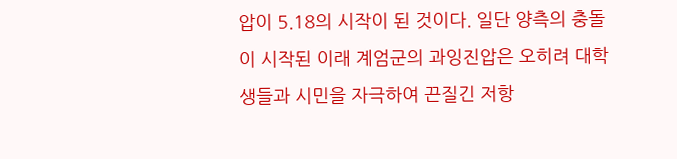압이 5.18의 시작이 된 것이다. 일단 양측의 충돌이 시작된 이래 계엄군의 과잉진압은 오히려 대학생들과 시민을 자극하여 끈질긴 저항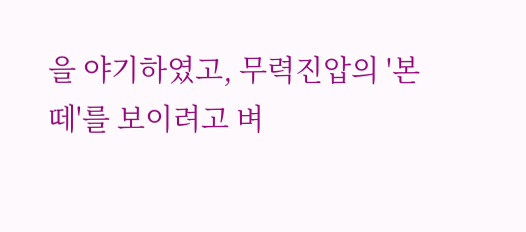을 야기하였고, 무력진압의 '본떼'를 보이려고 벼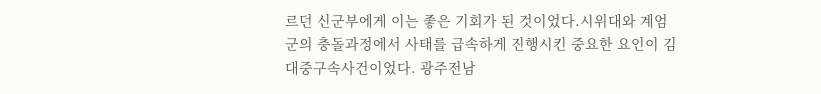르던 신군부에게 이는 좋은 기회가 된 것이었다.시위대와 계엄군의 충돌과정에서 사태를 급속하게 진행시킨 중요한 요인이 김대중구속사건이었다. 광주전남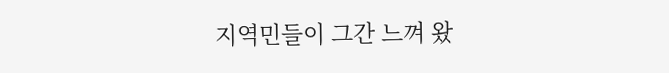지역민들이 그간 느껴 왔